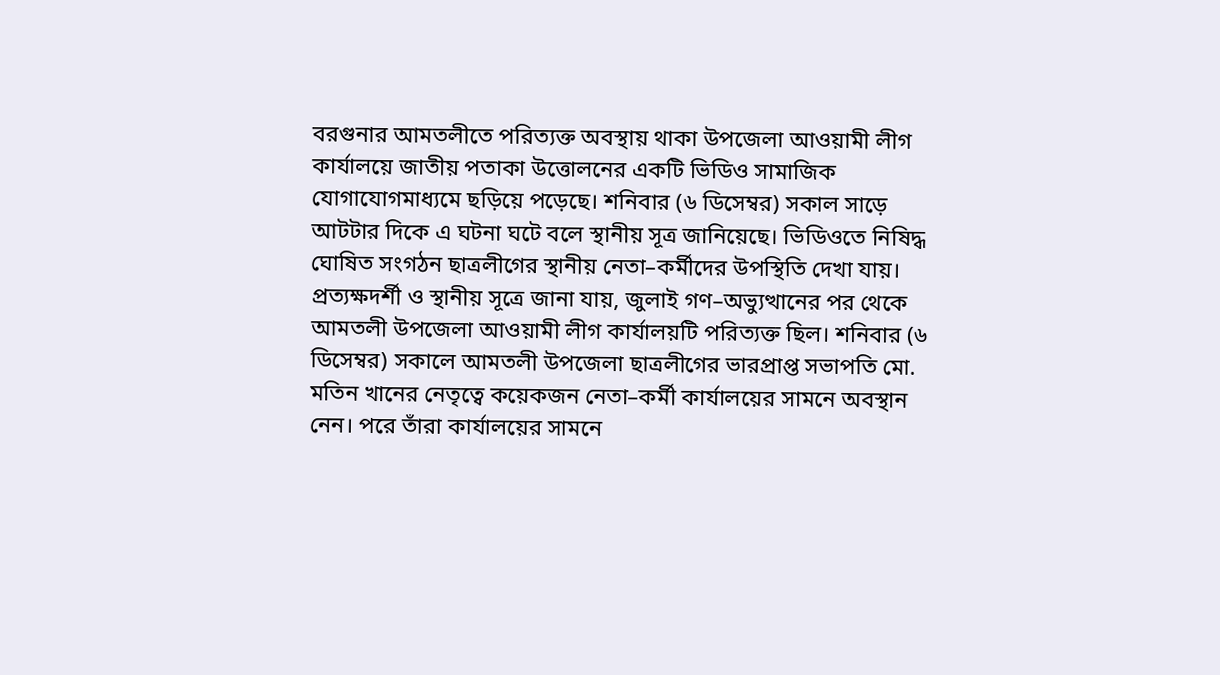বরগুনার আমতলীতে পরিত্যক্ত অবস্থায় থাকা উপজেলা আওয়ামী লীগ কার্যালয়ে জাতীয় পতাকা উত্তোলনের একটি ভিডিও সামাজিক যোগাযোগমাধ্যমে ছড়িয়ে পড়েছে। শনিবার (৬ ডিসেম্বর) সকাল সাড়ে আটটার দিকে এ ঘটনা ঘটে বলে স্থানীয় সূত্র জানিয়েছে। ভিডিওতে নিষিদ্ধ ঘোষিত সংগঠন ছাত্রলীগের স্থানীয় নেতা–কর্মীদের উপস্থিতি দেখা যায়।
প্রত্যক্ষদর্শী ও স্থানীয় সূত্রে জানা যায়, জুলাই গণ–অভ্যুত্থানের পর থেকে আমতলী উপজেলা আওয়ামী লীগ কার্যালয়টি পরিত্যক্ত ছিল। শনিবার (৬ ডিসেম্বর) সকালে আমতলী উপজেলা ছাত্রলীগের ভারপ্রাপ্ত সভাপতি মো. মতিন খানের নেতৃত্বে কয়েকজন নেতা–কর্মী কার্যালয়ের সামনে অবস্থান নেন। পরে তাঁরা কার্যালয়ের সামনে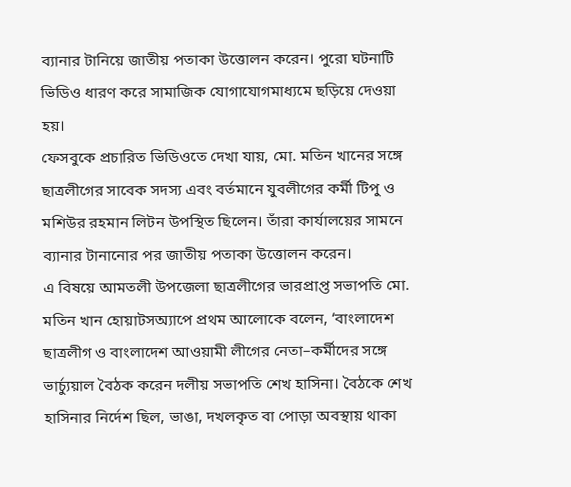ব্যানার টানিয়ে জাতীয় পতাকা উত্তোলন করেন। পুরো ঘটনাটি ভিডিও ধারণ করে সামাজিক যোগাযোগমাধ্যমে ছড়িয়ে দেওয়া হয়।
ফেসবুকে প্রচারিত ভিডিওতে দেখা যায়, মো. মতিন খানের সঙ্গে ছাত্রলীগের সাবেক সদস্য এবং বর্তমানে যুবলীগের কর্মী টিপু ও মশিউর রহমান লিটন উপস্থিত ছিলেন। তাঁরা কার্যালয়ের সামনে ব্যানার টানানোর পর জাতীয় পতাকা উত্তোলন করেন।
এ বিষয়ে আমতলী উপজেলা ছাত্রলীগের ভারপ্রাপ্ত সভাপতি মো. মতিন খান হোয়াটসঅ্যাপে প্রথম আলোকে বলেন, ‘বাংলাদেশ ছাত্রলীগ ও বাংলাদেশ আওয়ামী লীগের নেতা–কর্মীদের সঙ্গে ভার্চ্যুয়াল বৈঠক করেন দলীয় সভাপতি শেখ হাসিনা। বৈঠকে শেখ হাসিনার নির্দেশ ছিল, ভাঙা, দখলকৃত বা পোড়া অবস্থায় থাকা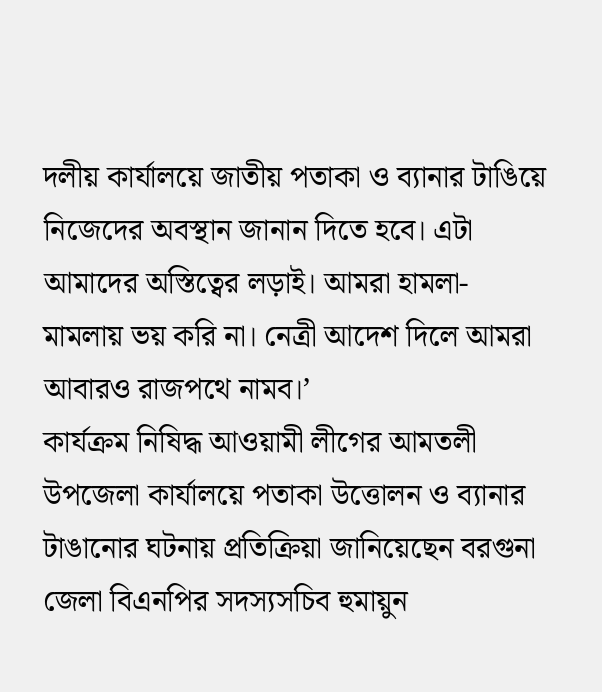দলীয় কার্যালয়ে জাতীয় পতাকা ও ব্যানার টাঙিয়ে নিজেদের অবস্থান জানান দিতে হবে। এটা আমাদের অস্তিত্বের লড়াই। আমরা হামলা-মামলায় ভয় করি না। নেত্রী আদেশ দিলে আমরা আবারও রাজপথে নামব।’
কার্যক্রম নিষিদ্ধ আওয়ামী লীগের আমতলী উপজেলা কার্যালয়ে পতাকা উত্তোলন ও ব্যানার টাঙানোর ঘটনায় প্রতিক্রিয়া জানিয়েছেন বরগুনা জেলা বিএনপির সদস্যসচিব হুমায়ুন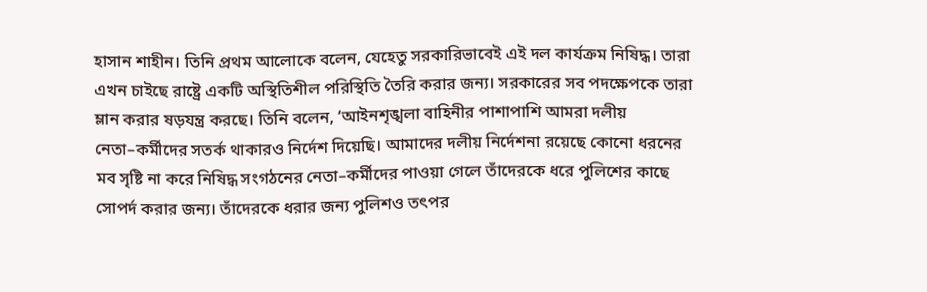হাসান শাহীন। তিনি প্রথম আলোকে বলেন, যেহেতু সরকারিভাবেই এই দল কার্যক্রম নিষিদ্ধ। তারা এখন চাইছে রাষ্ট্রে একটি অস্থিতিশীল পরিস্থিতি তৈরি করার জন্য। সরকারের সব পদক্ষেপকে তারা ম্লান করার ষড়যন্ত্র করছে। তিনি বলেন, ‘আইনশৃঙ্খলা বাহিনীর পাশাপাশি আমরা দলীয় নেতা–কর্মীদের সতর্ক থাকারও নির্দেশ দিয়েছি। আমাদের দলীয় নির্দেশনা রয়েছে কোনো ধরনের মব সৃষ্টি না করে নিষিদ্ধ সংগঠনের নেতা–কর্মীদের পাওয়া গেলে তাঁদেরকে ধরে পুলিশের কাছে সোপর্দ করার জন্য। তাঁদেরকে ধরার জন্য পুলিশও তৎপর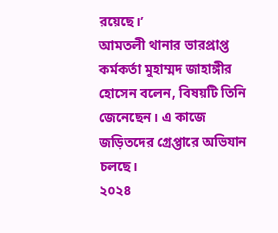রয়েছে।’
আমতলী থানার ভারপ্রাপ্ত কর্মকর্তা মুহাম্মদ জাহাঙ্গীর হোসেন বলেন, বিষয়টি তিনি জেনেছেন। এ কাজে জড়িতদের গ্রেপ্তারে অভিযান চলছে।
২০২৪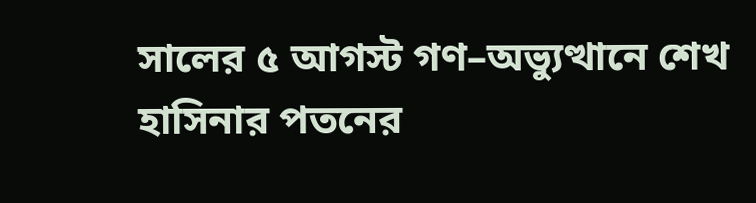সালের ৫ আগস্ট গণ–অভ্যুত্থানে শেখ হাসিনার পতনের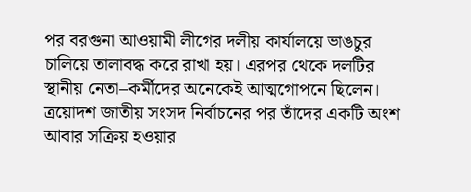পর বরগুনা আওয়ামী লীগের দলীয় কার্যালয়ে ভাঙচুর চালিয়ে তালাবদ্ধ করে রাখা হয়। এরপর থেকে দলটির স্থানীয় নেতা–কর্মীদের অনেকেই আত্মগোপনে ছিলেন। ত্রয়োদশ জাতীয় সংসদ নির্বাচনের পর তাঁদের একটি অংশ আবার সক্রিয় হওয়ার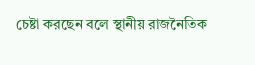চেষ্টা করছেন বলে স্থানীয় রাজনৈতিক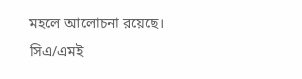মহলে আলোচনা রয়েছে।
সিএ/এমই